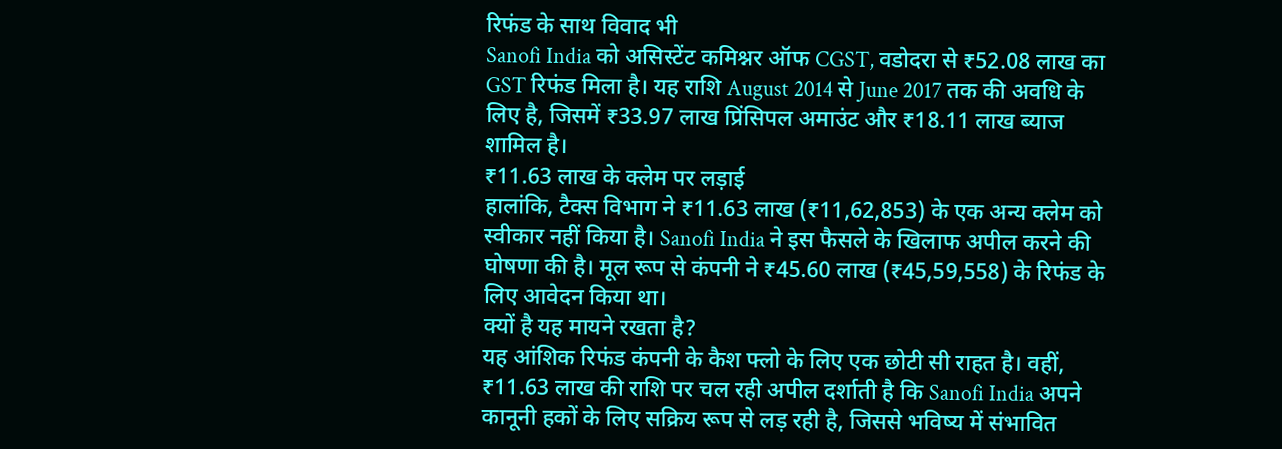रिफंड के साथ विवाद भी
Sanofi India को असिस्टेंट कमिश्नर ऑफ CGST, वडोदरा से ₹52.08 लाख का GST रिफंड मिला है। यह राशि August 2014 से June 2017 तक की अवधि के लिए है, जिसमें ₹33.97 लाख प्रिंसिपल अमाउंट और ₹18.11 लाख ब्याज शामिल है।
₹11.63 लाख के क्लेम पर लड़ाई
हालांकि, टैक्स विभाग ने ₹11.63 लाख (₹11,62,853) के एक अन्य क्लेम को स्वीकार नहीं किया है। Sanofi India ने इस फैसले के खिलाफ अपील करने की घोषणा की है। मूल रूप से कंपनी ने ₹45.60 लाख (₹45,59,558) के रिफंड के लिए आवेदन किया था।
क्यों है यह मायने रखता है?
यह आंशिक रिफंड कंपनी के कैश फ्लो के लिए एक छोटी सी राहत है। वहीं, ₹11.63 लाख की राशि पर चल रही अपील दर्शाती है कि Sanofi India अपने कानूनी हकों के लिए सक्रिय रूप से लड़ रही है, जिससे भविष्य में संभावित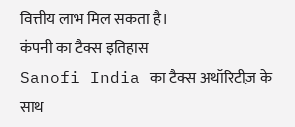वित्तीय लाभ मिल सकता है।
कंपनी का टैक्स इतिहास
Sanofi India का टैक्स अथॉरिटीज़ के साथ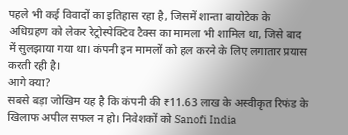पहले भी कई विवादों का इतिहास रहा है, जिसमें शान्ता बायोटेक के अधिग्रहण को लेकर रेट्रोस्पेक्टिव टैक्स का मामला भी शामिल था, जिसे बाद में सुलझाया गया था। कंपनी इन मामलों को हल करने के लिए लगातार प्रयास करती रही है।
आगे क्या?
सबसे बड़ा जोखिम यह है कि कंपनी की ₹11.63 लाख के अस्वीकृत रिफंड के खिलाफ अपील सफल न हो। निवेशकों को Sanofi India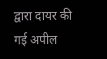द्वारा दायर की गई अपील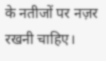के नतीजों पर नज़र रखनी चाहिए।